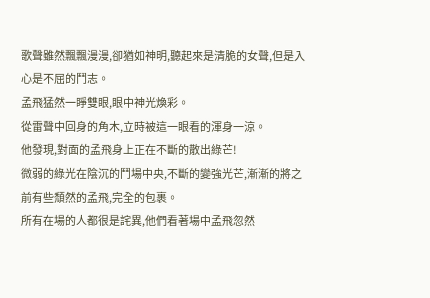歌聲雖然飄飄漫漫,卻猶如神明,聽起來是清脆的女聲,但是入心是不屈的鬥志。
孟飛猛然一睜雙眼,眼中神光煥彩。
從雷聲中回身的角木,立時被這一眼看的渾身一涼。
他發現,對面的孟飛身上正在不斷的散出綠芒!
微弱的綠光在陰沉的鬥場中央,不斷的變強光芒,漸漸的將之前有些頹然的孟飛,完全的包裹。
所有在場的人都很是詫異,他們看著場中孟飛忽然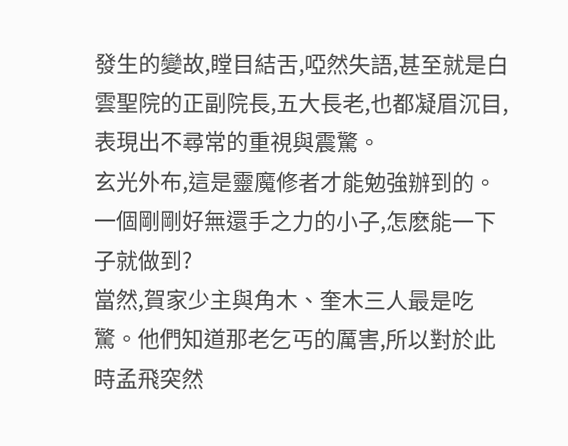發生的變故,瞠目結舌,啞然失語,甚至就是白雲聖院的正副院長,五大長老,也都凝眉沉目,表現出不尋常的重視與震驚。
玄光外布,這是靈魔修者才能勉強辦到的。一個剛剛好無還手之力的小子,怎麽能一下子就做到?
當然,賀家少主與角木、奎木三人最是吃驚。他們知道那老乞丐的厲害,所以對於此時孟飛突然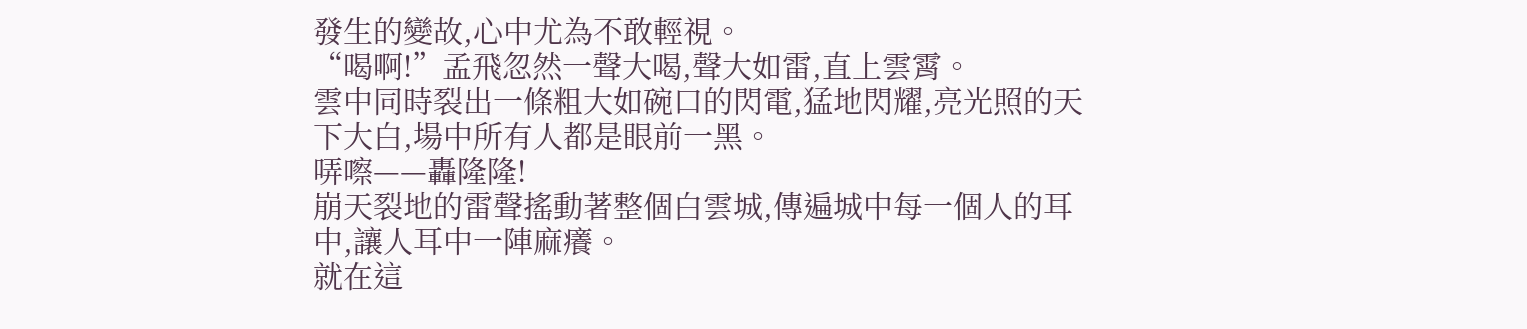發生的變故,心中尤為不敢輕視。
“喝啊!”孟飛忽然一聲大喝,聲大如雷,直上雲霄。
雲中同時裂出一條粗大如碗口的閃電,猛地閃耀,亮光照的天下大白,場中所有人都是眼前一黑。
哢嚓——轟隆隆!
崩天裂地的雷聲搖動著整個白雲城,傳遍城中每一個人的耳中,讓人耳中一陣麻癢。
就在這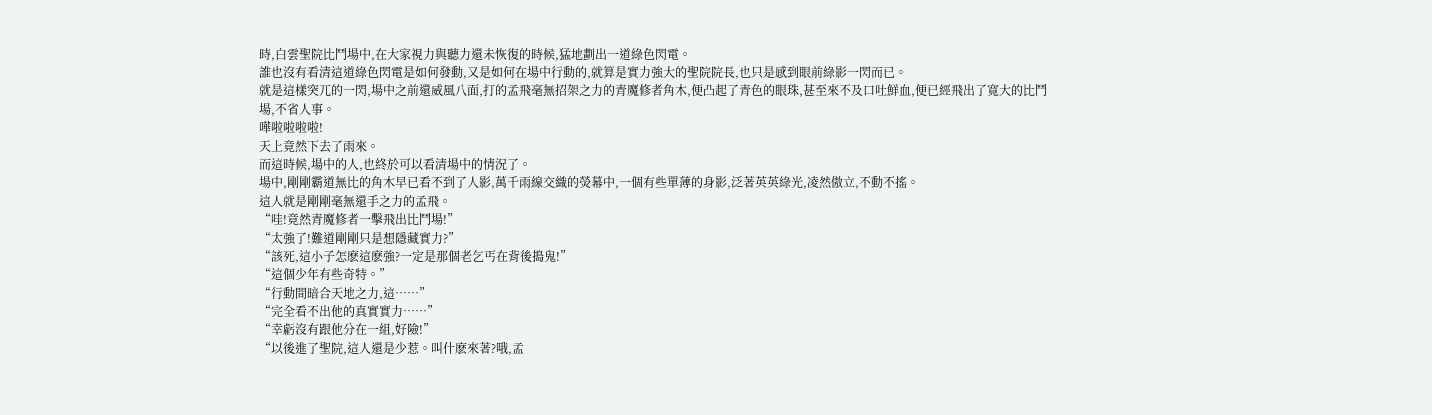時,白雲聖院比鬥場中,在大家視力與聽力還未恢復的時候,猛地劃出一道綠色閃電。
誰也沒有看清這道綠色閃電是如何發動,又是如何在場中行動的,就算是實力強大的聖院院長,也只是感到眼前綠影一閃而已。
就是這樣突兀的一閃,場中之前還威風八面,打的孟飛毫無招架之力的青魔修者角木,便凸起了青色的眼珠,甚至來不及口吐鮮血,便已經飛出了寬大的比鬥場,不省人事。
嘩啦啦啦啦!
天上竟然下去了雨來。
而這時候,場中的人,也終於可以看清場中的情況了。
場中,剛剛霸道無比的角木早已看不到了人影,萬千雨線交織的熒幕中,一個有些單薄的身影,泛著英英綠光,凌然傲立,不動不搖。
這人就是剛剛毫無還手之力的孟飛。
“哇!竟然青魔修者一擊飛出比鬥場!”
“太強了!難道剛剛只是想隱藏實力?”
“該死,這小子怎麽這麽強?一定是那個老乞丐在背後搗鬼!”
“這個少年有些奇特。”
“行動間暗合天地之力,這……”
“完全看不出他的真實實力……”
“幸虧沒有跟他分在一組,好險!”
“以後進了聖院,這人還是少惹。叫什麽來著?哦,孟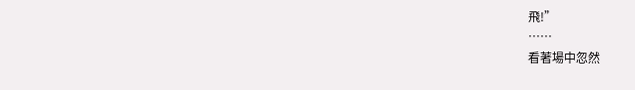飛!”
……
看著場中忽然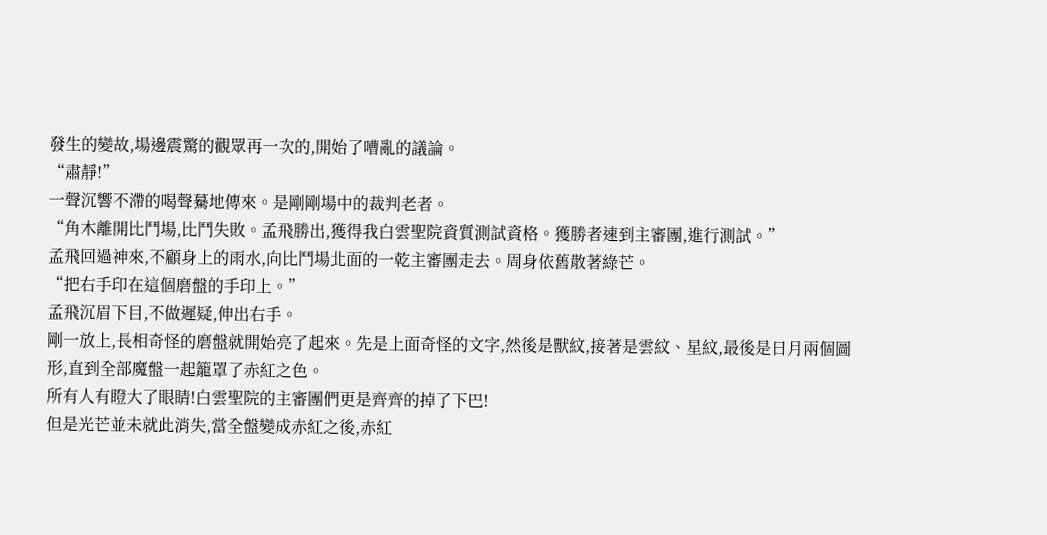發生的變故,場邊震驚的觀眾再一次的,開始了嘈亂的議論。
“肅靜!”
一聲沉響不滯的喝聲驀地傳來。是剛剛場中的裁判老者。
“角木離開比鬥場,比鬥失敗。孟飛勝出,獲得我白雲聖院資質測試資格。獲勝者速到主審團,進行測試。”
孟飛回過神來,不顧身上的雨水,向比鬥場北面的一乾主審團走去。周身依舊散著綠芒。
“把右手印在這個磨盤的手印上。”
孟飛沉眉下目,不做遲疑,伸出右手。
剛一放上,長相奇怪的磨盤就開始亮了起來。先是上面奇怪的文字,然後是獸紋,接著是雲紋、星紋,最後是日月兩個圖形,直到全部魔盤一起籠罩了赤紅之色。
所有人有瞪大了眼睛!白雲聖院的主審團們更是齊齊的掉了下巴!
但是光芒並未就此消失,當全盤變成赤紅之後,赤紅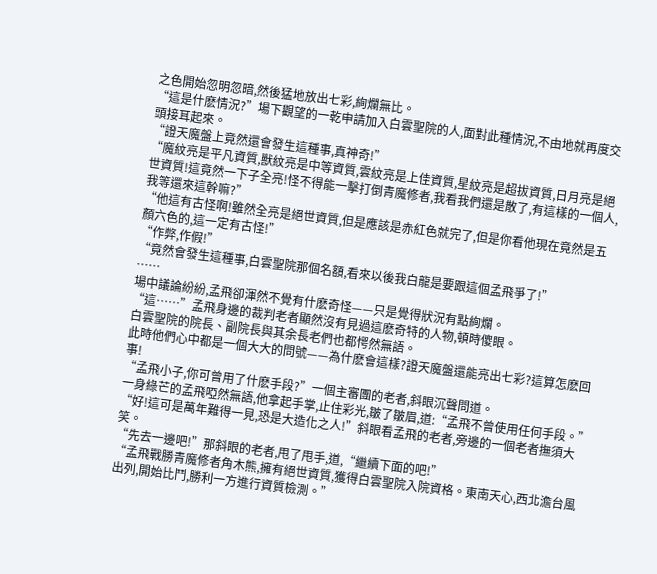之色開始忽明忽暗,然後猛地放出七彩,絢爛無比。
“這是什麽情況?”場下觀望的一乾申請加入白雲聖院的人,面對此種情況,不由地就再度交頭接耳起來。
“證天魔盤上竟然還會發生這種事,真神奇!”
“魔紋亮是平凡資質,獸紋亮是中等資質,雲紋亮是上佳資質,星紋亮是超拔資質,日月亮是絕世資質!這竟然一下子全亮!怪不得能一擊打倒青魔修者,我看我們還是散了,有這樣的一個人,我等還來這幹嘛?”
“他這有古怪啊!雖然全亮是絕世資質,但是應該是赤紅色就完了,但是你看他現在竟然是五顏六色的,這一定有古怪!”
“作弊,作假!”
“竟然會發生這種事,白雲聖院那個名額,看來以後我白龍是要跟這個孟飛爭了!”
……
場中議論紛紛,孟飛卻渾然不覺有什麽奇怪——只是覺得狀況有點絢爛。
“這……”孟飛身邊的裁判老者顯然沒有見過這麽奇特的人物,頓時傻眼。
白雲聖院的院長、副院長與其余長老們也都愕然無語。
此時他們心中都是一個大大的問號——為什麽會這樣?證天魔盤還能亮出七彩?這算怎麽回事!
“孟飛小子,你可曾用了什麽手段?”一個主審團的老者,斜眼沉聲問道。
一身綠芒的孟飛啞然無語,他拿起手掌,止住彩光,皺了皺眉,道:“孟飛不曾使用任何手段。”
“好!這可是萬年難得一見,恐是大造化之人!”斜眼看孟飛的老者,旁邊的一個老者撫須大笑。
“先去一邊吧!”那斜眼的老者,甩了甩手,道,“繼續下面的吧!”
“孟飛戰勝青魔修者角木熊,擁有絕世資質,獲得白雲聖院入院資格。東南天心,西北澹台風出列,開始比鬥,勝利一方進行資質檢測。”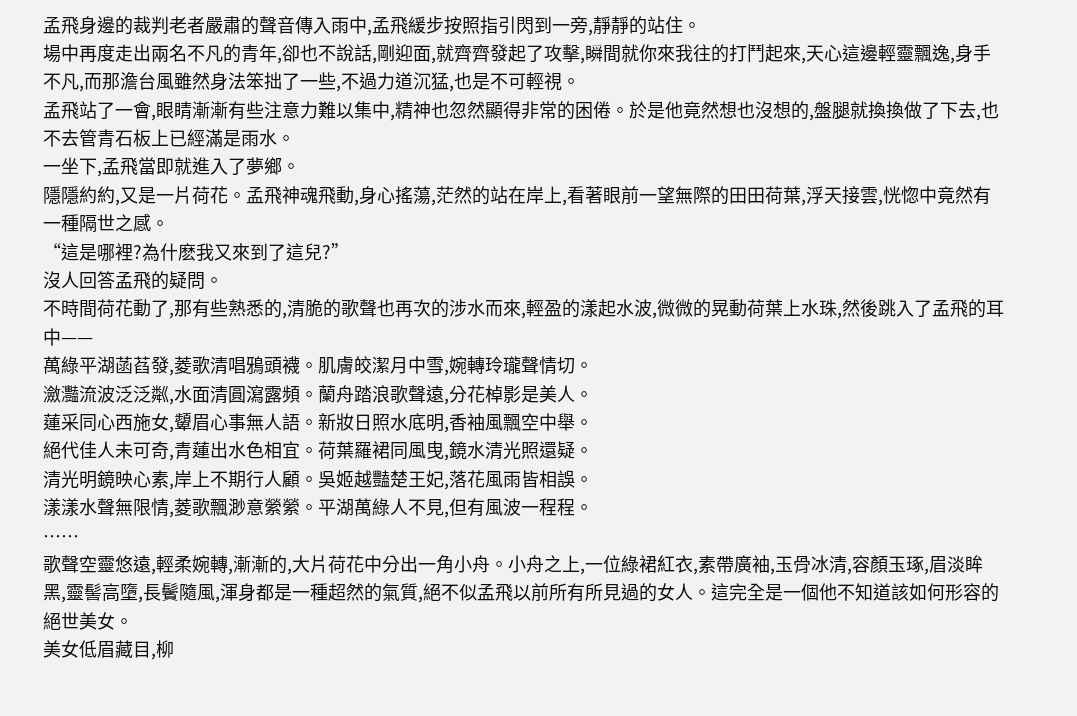孟飛身邊的裁判老者嚴肅的聲音傳入雨中,孟飛緩步按照指引閃到一旁,靜靜的站住。
場中再度走出兩名不凡的青年,卻也不說話,剛迎面,就齊齊發起了攻擊,瞬間就你來我往的打鬥起來,天心這邊輕靈飄逸,身手不凡,而那澹台風雖然身法笨拙了一些,不過力道沉猛,也是不可輕視。
孟飛站了一會,眼睛漸漸有些注意力難以集中,精神也忽然顯得非常的困倦。於是他竟然想也沒想的,盤腿就換換做了下去,也不去管青石板上已經滿是雨水。
一坐下,孟飛當即就進入了夢鄉。
隱隱約約,又是一片荷花。孟飛神魂飛動,身心搖蕩,茫然的站在岸上,看著眼前一望無際的田田荷葉,浮天接雲,恍惚中竟然有一種隔世之感。
“這是哪裡?為什麽我又來到了這兒?”
沒人回答孟飛的疑問。
不時間荷花動了,那有些熟悉的,清脆的歌聲也再次的涉水而來,輕盈的漾起水波,微微的晃動荷葉上水珠,然後跳入了孟飛的耳中——
萬綠平湖菡萏發,菱歌清唱鴉頭襪。肌膚皎潔月中雪,婉轉玲瓏聲情切。
瀲灩流波泛泛粼,水面清圓瀉露頻。蘭舟踏浪歌聲遠,分花棹影是美人。
蓮采同心西施女,顰眉心事無人語。新妝日照水底明,香袖風飄空中舉。
絕代佳人未可奇,青蓮出水色相宜。荷葉羅裙同風曳,鏡水清光照還疑。
清光明鏡映心素,岸上不期行人顧。吳姬越豔楚王妃,落花風雨皆相誤。
漾漾水聲無限情,菱歌飄渺意縈縈。平湖萬綠人不見,但有風波一程程。
……
歌聲空靈悠遠,輕柔婉轉,漸漸的,大片荷花中分出一角小舟。小舟之上,一位綠裙紅衣,素帶廣袖,玉骨冰清,容顏玉琢,眉淡眸黑,靈髻高墮,長鬢隨風,渾身都是一種超然的氣質,絕不似孟飛以前所有所見過的女人。這完全是一個他不知道該如何形容的絕世美女。
美女低眉藏目,柳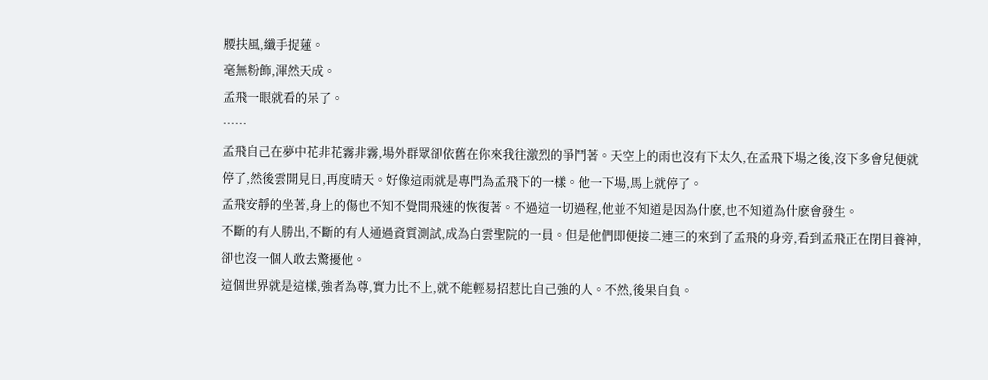腰扶風,纖手捉蓮。
毫無粉飾,渾然天成。
孟飛一眼就看的呆了。
……
孟飛自己在夢中花非花霧非霧,場外群眾卻依舊在你來我往激烈的爭鬥著。天空上的雨也沒有下太久,在孟飛下場之後,沒下多會兒便就停了,然後雲開見日,再度晴天。好像這雨就是專門為孟飛下的一樣。他一下場,馬上就停了。
孟飛安靜的坐著,身上的傷也不知不覺間飛速的恢復著。不過這一切過程,他並不知道是因為什麽,也不知道為什麽會發生。
不斷的有人勝出,不斷的有人通過資質測試,成為白雲聖院的一員。但是他們即便接二連三的來到了孟飛的身旁,看到孟飛正在閉目養神,卻也沒一個人敢去驚擾他。
這個世界就是這樣,強者為尊,實力比不上,就不能輕易招惹比自己強的人。不然,後果自負。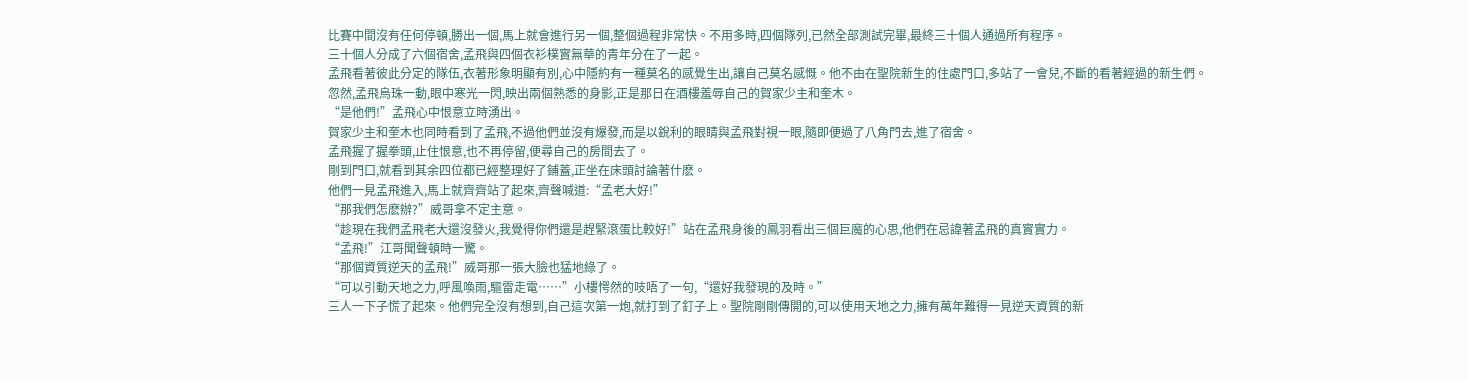比賽中間沒有任何停頓,勝出一個,馬上就會進行另一個,整個過程非常快。不用多時,四個隊列,已然全部測試完畢,最終三十個人通過所有程序。
三十個人分成了六個宿舍,孟飛與四個衣衫樸實無華的青年分在了一起。
孟飛看著彼此分定的隊伍,衣著形象明顯有別,心中隱約有一種莫名的感覺生出,讓自己莫名感慨。他不由在聖院新生的住處門口,多站了一會兒,不斷的看著經過的新生們。
忽然,孟飛烏珠一動,眼中寒光一閃,映出兩個熟悉的身影,正是那日在酒樓羞辱自己的賀家少主和奎木。
“是他們!”孟飛心中恨意立時湧出。
賀家少主和奎木也同時看到了孟飛,不過他們並沒有爆發,而是以銳利的眼睛與孟飛對視一眼,隨即便過了八角門去,進了宿舍。
孟飛握了握拳頭,止住恨意,也不再停留,便尋自己的房間去了。
剛到門口,就看到其余四位都已經整理好了鋪蓋,正坐在床頭討論著什麽。
他們一見孟飛進入,馬上就齊齊站了起來,齊聲喊道:“孟老大好!”
“那我們怎麽辦?”威哥拿不定主意。
“趁現在我們孟飛老大還沒發火,我覺得你們還是趕緊滾蛋比較好!”站在孟飛身後的鳳羽看出三個巨魔的心思,他們在忌諱著孟飛的真實實力。
“孟飛!”江哥聞聲頓時一驚。
“那個資質逆天的孟飛!”威哥那一張大臉也猛地綠了。
“可以引動天地之力,呼風喚雨,驅雷走電……”小樓愕然的吱唔了一句,“還好我發現的及時。”
三人一下子慌了起來。他們完全沒有想到,自己這次第一炮,就打到了釘子上。聖院剛剛傳開的,可以使用天地之力,擁有萬年難得一見逆天資質的新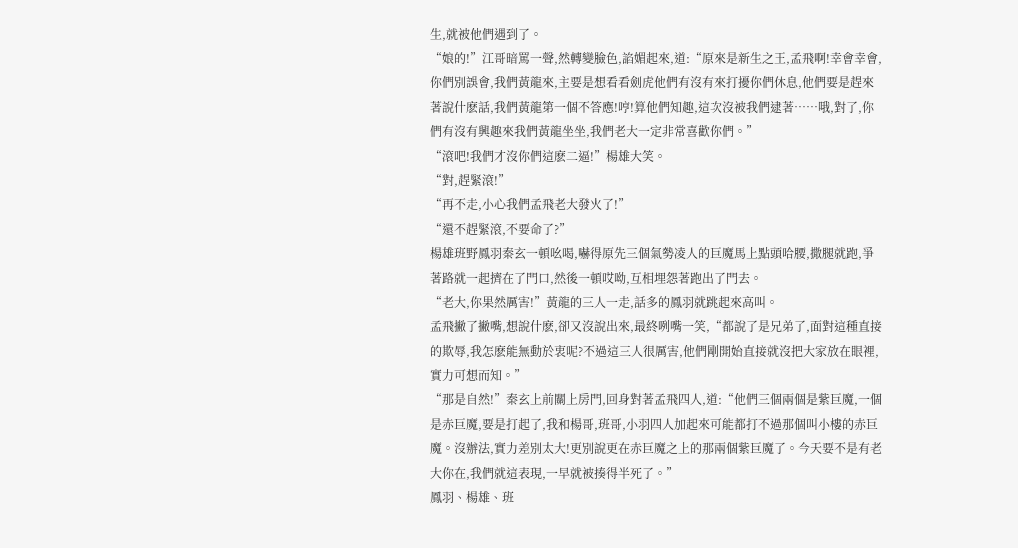生,就被他們遇到了。
“娘的!”江哥暗罵一聲,然轉變臉色,諂媚起來,道:“原來是新生之王,孟飛啊!幸會幸會,你們別誤會,我們黃龍來,主要是想看看劍虎他們有沒有來打擾你們休息,他們要是趕來著說什麽話,我們黃龍第一個不答應!哼!算他們知趣,這次沒被我們逮著……哦,對了,你們有沒有興趣來我們黃龍坐坐,我們老大一定非常喜歡你們。”
“滾吧!我們才沒你們這麽二逼!”楊雄大笑。
“對,趕緊滾!”
“再不走,小心我們孟飛老大發火了!”
“還不趕緊滾,不要命了?”
楊雄班野鳳羽秦玄一頓吆喝,嚇得原先三個氣勢凌人的巨魔馬上點頭哈腰,撒腿就跑,爭著路就一起擠在了門口,然後一頓哎呦,互相埋怨著跑出了門去。
“老大,你果然厲害!”黃龍的三人一走,話多的鳳羽就跳起來高叫。
孟飛撇了撇嘴,想說什麽,卻又沒說出來,最終咧嘴一笑,“都說了是兄弟了,面對這種直接的欺辱,我怎麽能無動於衷呢?不過這三人很厲害,他們剛開始直接就沒把大家放在眼裡,實力可想而知。”
“那是自然!”秦玄上前關上房門,回身對著孟飛四人,道:“他們三個兩個是紫巨魔,一個是赤巨魔,要是打起了,我和楊哥,班哥,小羽四人加起來可能都打不過那個叫小樓的赤巨魔。沒辦法,實力差別太大!更別說更在赤巨魔之上的那兩個紫巨魔了。今天要不是有老大你在,我們就這表現,一早就被揍得半死了。”
鳳羽、楊雄、班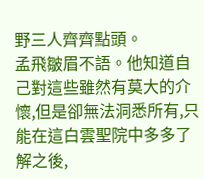野三人齊齊點頭。
孟飛皺眉不語。他知道自己對這些雖然有莫大的介懷,但是卻無法洞悉所有,只能在這白雲聖院中多多了解之後,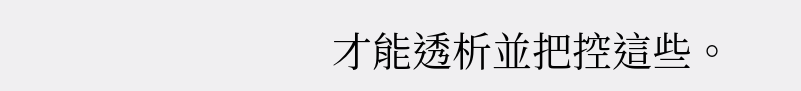才能透析並把控這些。